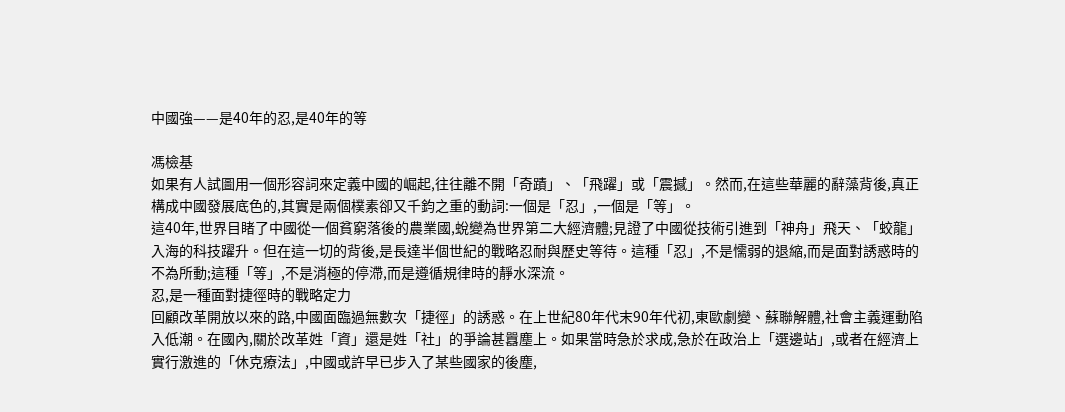中國強——是40年的忍,是40年的等

馮檢基
如果有人試圖用一個形容詞來定義中國的崛起,往往離不開「奇蹟」、「飛躍」或「震撼」。然而,在這些華麗的辭藻背後,真正構成中國發展底色的,其實是兩個樸素卻又千鈞之重的動詞:一個是「忍」,一個是「等」。
這40年,世界目睹了中國從一個貧窮落後的農業國,蛻變為世界第二大經濟體;見證了中國從技術引進到「神舟」飛天、「蛟龍」入海的科技躍升。但在這一切的背後,是長達半個世紀的戰略忍耐與歷史等待。這種「忍」,不是懦弱的退縮,而是面對誘惑時的不為所動;這種「等」,不是消極的停滯,而是遵循規律時的靜水深流。
忍,是一種面對捷徑時的戰略定力
回顧改革開放以來的路,中國面臨過無數次「捷徑」的誘惑。在上世紀80年代末90年代初,東歐劇變、蘇聯解體,社會主義運動陷入低潮。在國內,關於改革姓「資」還是姓「社」的爭論甚囂塵上。如果當時急於求成,急於在政治上「選邊站」,或者在經濟上實行激進的「休克療法」,中國或許早已步入了某些國家的後塵,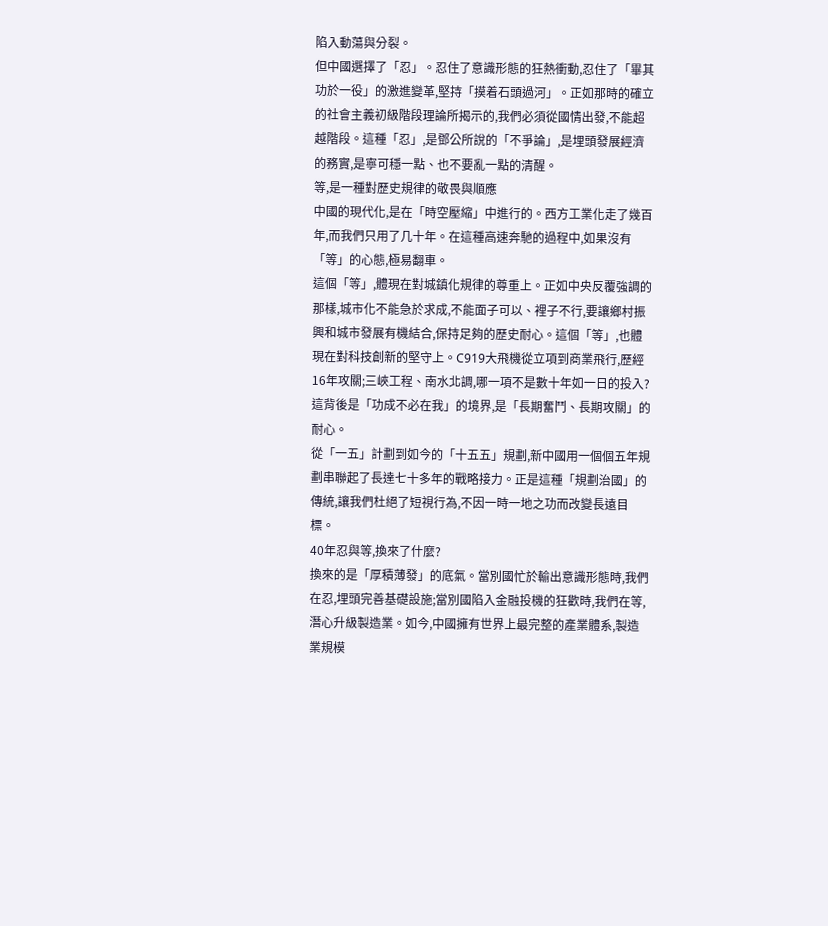陷入動蕩與分裂。
但中國選擇了「忍」。忍住了意識形態的狂熱衝動,忍住了「畢其功於一役」的激進變革,堅持「摸着石頭過河」。正如那時的確立的社會主義初級階段理論所揭示的,我們必須從國情出發,不能超越階段。這種「忍」,是鄧公所說的「不爭論」,是埋頭發展經濟的務實,是寧可穩一點、也不要亂一點的清醒。
等,是一種對歷史規律的敬畏與順應
中國的現代化,是在「時空壓縮」中進行的。西方工業化走了幾百年,而我們只用了几十年。在這種高速奔馳的過程中,如果沒有「等」的心態,極易翻車。
這個「等」,體現在對城鎮化規律的尊重上。正如中央反覆強調的那樣,城市化不能急於求成,不能面子可以、裡子不行,要讓鄉村振興和城市發展有機結合,保持足夠的歷史耐心。這個「等」,也體現在對科技創新的堅守上。C919大飛機從立項到商業飛行,歷經16年攻關;三峽工程、南水北調,哪一項不是數十年如一日的投入?這背後是「功成不必在我」的境界,是「長期奮鬥、長期攻關」的耐心。
從「一五」計劃到如今的「十五五」規劃,新中國用一個個五年規劃串聯起了長達七十多年的戰略接力。正是這種「規劃治國」的傳統,讓我們杜絕了短視行為,不因一時一地之功而改變長遠目標。
40年忍與等,換來了什麼?
換來的是「厚積薄發」的底氣。當別國忙於輸出意識形態時,我們在忍,埋頭完善基礎設施;當別國陷入金融投機的狂歡時,我們在等,潛心升級製造業。如今,中國擁有世界上最完整的產業體系,製造業規模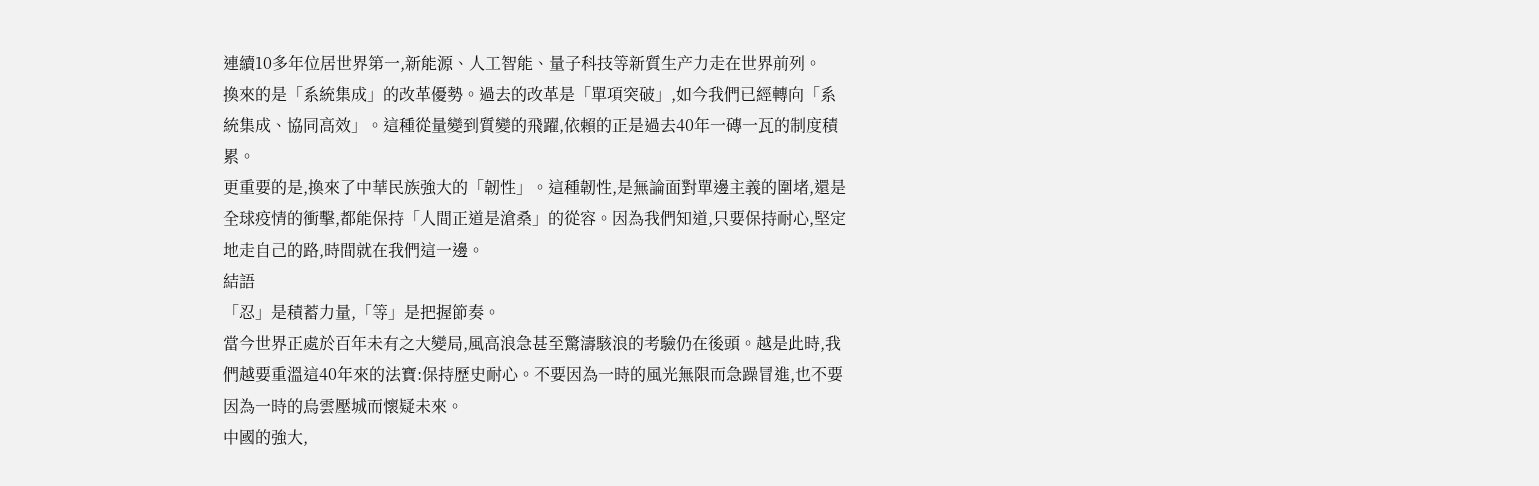連續10多年位居世界第一,新能源、人工智能、量子科技等新質生产力走在世界前列。
換來的是「系統集成」的改革優勢。過去的改革是「單項突破」,如今我們已經轉向「系統集成、協同高效」。這種從量變到質變的飛躍,依賴的正是過去40年一磚一瓦的制度積累。
更重要的是,換來了中華民族強大的「韌性」。這種韌性,是無論面對單邊主義的圍堵,還是全球疫情的衝擊,都能保持「人間正道是滄桑」的從容。因為我們知道,只要保持耐心,堅定地走自己的路,時間就在我們這一邊。
結語
「忍」是積蓄力量,「等」是把握節奏。
當今世界正處於百年未有之大變局,風高浪急甚至驚濤駭浪的考驗仍在後頭。越是此時,我們越要重溫這40年來的法寶:保持歷史耐心。不要因為一時的風光無限而急躁冒進,也不要因為一時的烏雲壓城而懷疑未來。
中國的強大,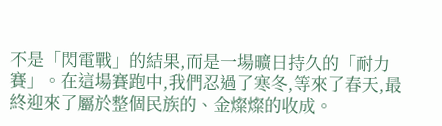不是「閃電戰」的結果,而是一場曠日持久的「耐力賽」。在這場賽跑中,我們忍過了寒冬,等來了春天,最終迎來了屬於整個民族的、金燦燦的收成。